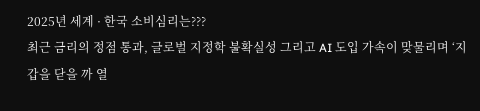2025년 세계 · 한국 소비심리는???
최근 금리의 정점 통과, 글로벌 지정학 불확실성 그리고 AI 도입 가속이 맞물리며 ‘지갑을 닫을 까 열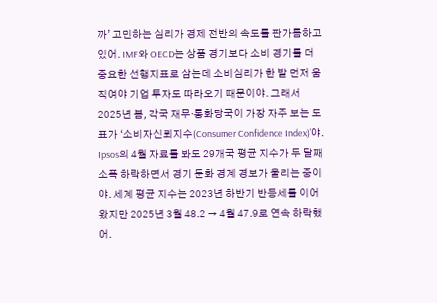까’ 고민하는 심리가 경제 전반의 속도를 판가름하고 있어. IMF와 OECD는 상품 경기보다 소비 경기를 더 중요한 선행지표로 삼는데 소비심리가 한 발 먼저 움직여야 기업 투자도 따라오기 때문이야. 그래서 2025년 봄, 각국 재무·통화당국이 가장 자주 보는 도표가 ‘소비자신뢰지수(Consumer Confidence Index)’야. Ipsos의 4월 자료를 봐도 29개국 평균 지수가 두 달째 소폭 하락하면서 경기 둔화 경계 경보가 울리는 중이야. 세계 평균 지수는 2023년 하반기 반등세를 이어 왔지만 2025년 3월 48.2 → 4월 47.9로 연속 하락했어.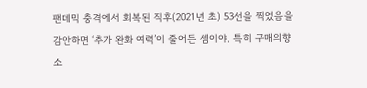팬데믹 충격에서 회복된 직후(2021년 초) 53선을 찍었음을 감안하면 ‘추가 완화 여력’이 줄어든 셈이야. 특히 구매의향 소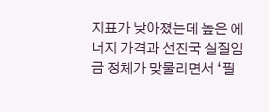지표가 낮아졌는데 높은 에너지 가격과 선진국 실질임금 정체가 맞물리면서 ‘필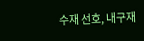수재 선호, 내구재